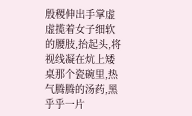殷稷伸出手掌虚虚揽着女子细软的腰肢,抬起头,将视线凝在炕上矮桌那个瓷碗里,热气腾腾的汤药,黑乎乎一片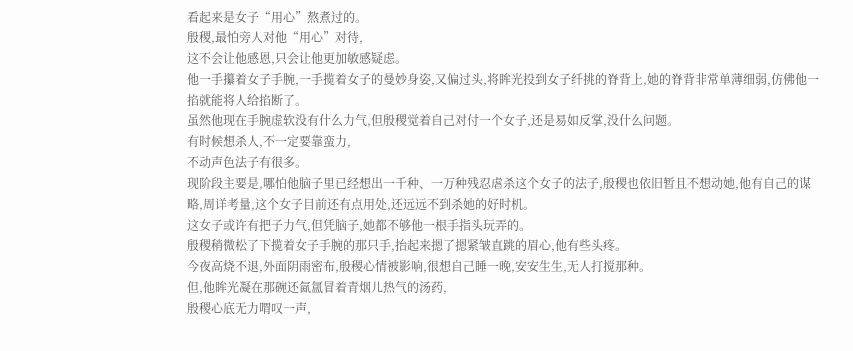看起来是女子“用心”熬煮过的。
殷稷,最怕旁人对他“用心”对待,
这不会让他感恩,只会让他更加敏感疑虑。
他一手攥着女子手腕,一手揽着女子的曼妙身姿,又偏过头,将眸光投到女子纤挑的脊背上,她的脊背非常单薄细弱,仿佛他一掐就能将人给掐断了。
虽然他现在手腕虚软没有什么力气,但殷稷觉着自己对付一个女子,还是易如反掌,没什么问题。
有时候想杀人,不一定要靠蛮力,
不动声色法子有很多。
现阶段主要是,哪怕他脑子里已经想出一千种、一万种残忍虐杀这个女子的法子,殷稷也依旧暂且不想动她,他有自己的谋略,周详考量,这个女子目前还有点用处,还远远不到杀她的好时机。
这女子或许有把子力气,但凭脑子,她都不够他一根手指头玩弄的。
殷稷稍微松了下揽着女子手腕的那只手,抬起来摁了摁紧皱直跳的眉心,他有些头疼。
今夜高烧不退,外面阴雨密布,殷稷心情被影响,很想自己睡一晚,安安生生,无人打搅那种。
但,他眸光凝在那碗还氤氲冒着青烟儿热气的汤药,
殷稷心底无力喟叹一声,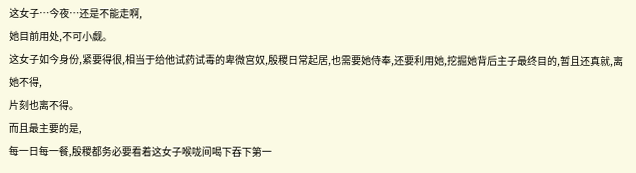这女子…今夜…还是不能走啊,
她目前用处,不可小觑。
这女子如今身份,紧要得很,相当于给他试药试毒的卑微宫奴,殷稷日常起居,也需要她侍奉,还要利用她,挖掘她背后主子最终目的,暂且还真就,离她不得,
片刻也离不得。
而且最主要的是,
每一日每一餐,殷稷都务必要看着这女子喉咙间喝下吞下第一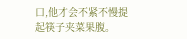口,他才会不紧不慢提起筷子夹菜果腹。